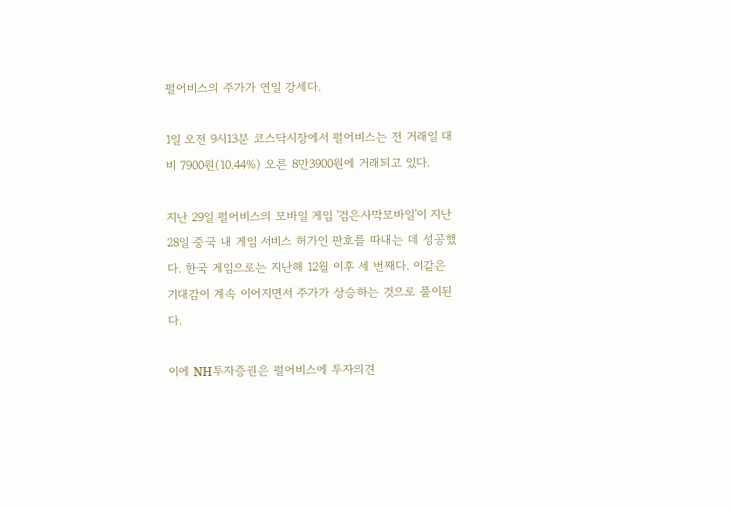펄어비스의 주가가 연일 강세다.

1일 오전 9시13분 코스닥시장에서 펄어비스는 전 거래일 대비 7900원(10.44%) 오른 8만3900원에 거래되고 있다.

지난 29일 펄어비스의 모바일 게임 '검은사막모바일'이 지난 28일 중국 내 게임 서비스 허가인 판호를 따내는 데 성공했다. 한국 게임으로는 지난해 12월 이후 세 번째다. 이같은 기대감이 계속 이어지면서 주가가 상승하는 것으로 풀이된다.

이에 NH투자증권은 펄어비스에 투자의견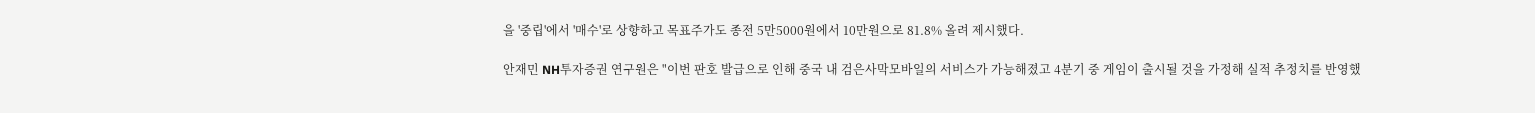을 '중립'에서 '매수'로 상향하고 목표주가도 종전 5만5000원에서 10만원으로 81.8% 올려 제시했다.

안재민 NH투자증권 연구원은 "이번 판호 발급으로 인해 중국 내 검은사막모바일의 서비스가 가능해졌고 4분기 중 게임이 출시될 것을 가정해 실적 추정치를 반영했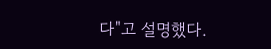다"고 설명했다.